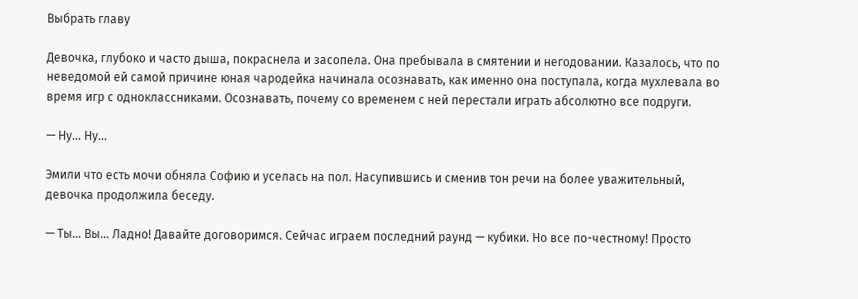Выбрать главу

Девочка, глубоко и часто дыша, покраснела и засопела. Она пребывала в смятении и негодовании. Казалось, что по неведомой ей самой причине юная чародейка начинала осознавать, как именно она поступала, когда мухлевала во время игр с одноклассниками. Осознавать, почему со временем с ней перестали играть абсолютно все подруги.

— Ну… Ну…

Эмили что есть мочи обняла Софию и уселась на пол. Насупившись и сменив тон речи на более уважительный, девочка продолжила беседу.

— Ты… Вы… Ладно! Давайте договоримся. Сейчас играем последний раунд — кубики. Но все по-честному! Просто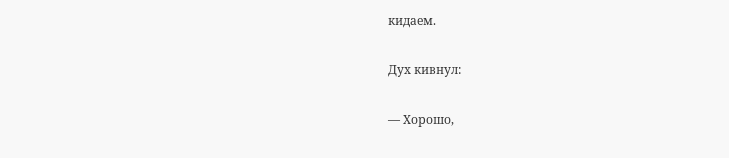кидаем.

Дух кивнул:

— Хорошо,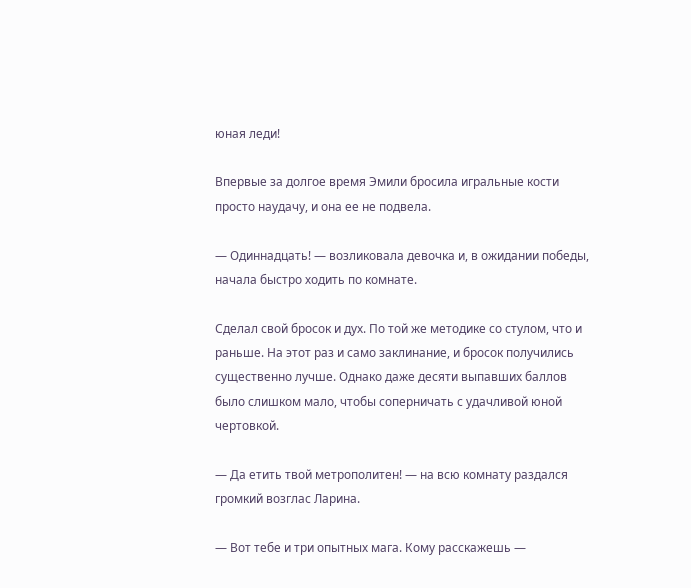юная леди!

Впервые за долгое время Эмили бросила игральные кости просто наудачу, и она ее не подвела.

— Одиннадцать! — возликовала девочка и, в ожидании победы, начала быстро ходить по комнате.

Сделал свой бросок и дух. По той же методике со стулом, что и раньше. На этот раз и само заклинание, и бросок получились существенно лучше. Однако даже десяти выпавших баллов было слишком мало, чтобы соперничать с удачливой юной чертовкой.

— Да етить твой метрополитен! — на всю комнату раздался громкий возглас Ларина.

— Вот тебе и три опытных мага. Кому расскажешь —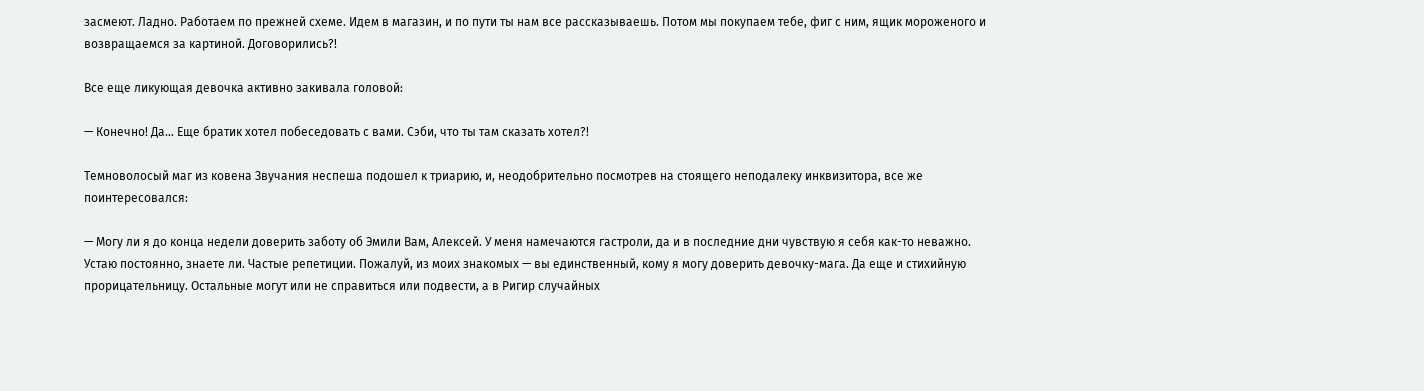засмеют. Ладно. Работаем по прежней схеме. Идем в магазин, и по пути ты нам все рассказываешь. Потом мы покупаем тебе, фиг с ним, ящик мороженого и возвращаемся за картиной. Договорились?!

Все еще ликующая девочка активно закивала головой:

— Конечно! Да… Еще братик хотел побеседовать с вами. Сэби, что ты там сказать хотел?!

Темноволосый маг из ковена Звучания неспеша подошел к триарию, и, неодобрительно посмотрев на стоящего неподалеку инквизитора, все же поинтересовался:

— Могу ли я до конца недели доверить заботу об Эмили Вам, Алексей. У меня намечаются гастроли, да и в последние дни чувствую я себя как-то неважно. Устаю постоянно, знаете ли. Частые репетиции. Пожалуй, из моих знакомых — вы единственный, кому я могу доверить девочку-мага. Да еще и стихийную прорицательницу. Остальные могут или не справиться или подвести, а в Ригир случайных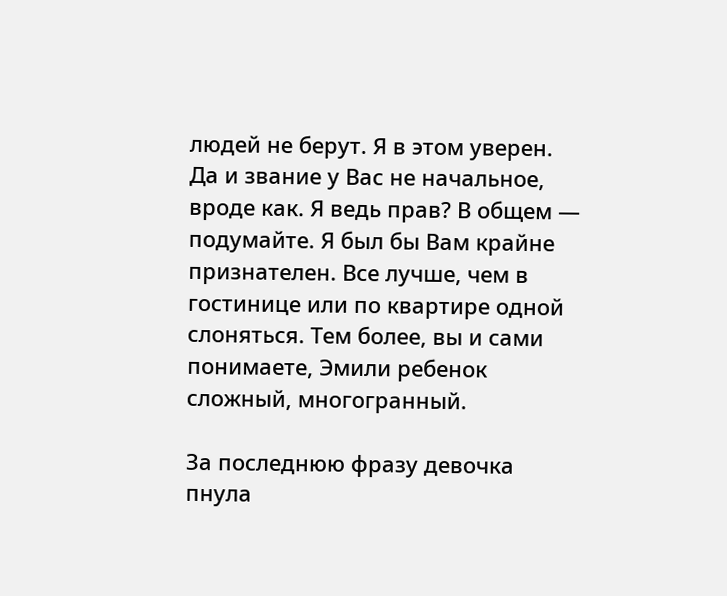людей не берут. Я в этом уверен. Да и звание у Вас не начальное, вроде как. Я ведь прав? В общем — подумайте. Я был бы Вам крайне признателен. Все лучше, чем в гостинице или по квартире одной слоняться. Тем более, вы и сами понимаете, Эмили ребенок сложный, многогранный.

За последнюю фразу девочка пнула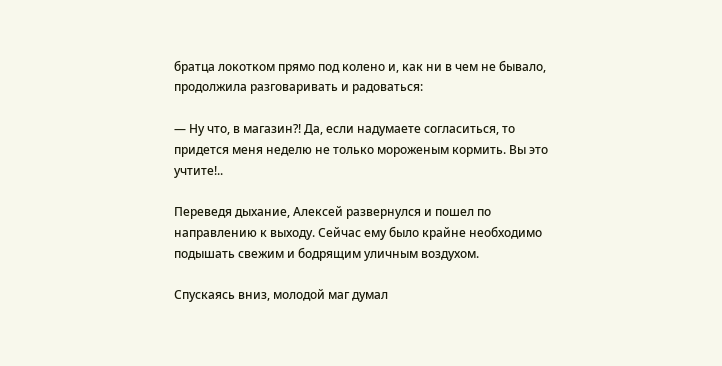братца локотком прямо под колено и, как ни в чем не бывало, продолжила разговаривать и радоваться:

— Ну что, в магазин?! Да, если надумаете согласиться, то придется меня неделю не только мороженым кормить. Вы это учтите!..

Переведя дыхание, Алексей развернулся и пошел по направлению к выходу. Сейчас ему было крайне необходимо подышать свежим и бодрящим уличным воздухом.

Спускаясь вниз, молодой маг думал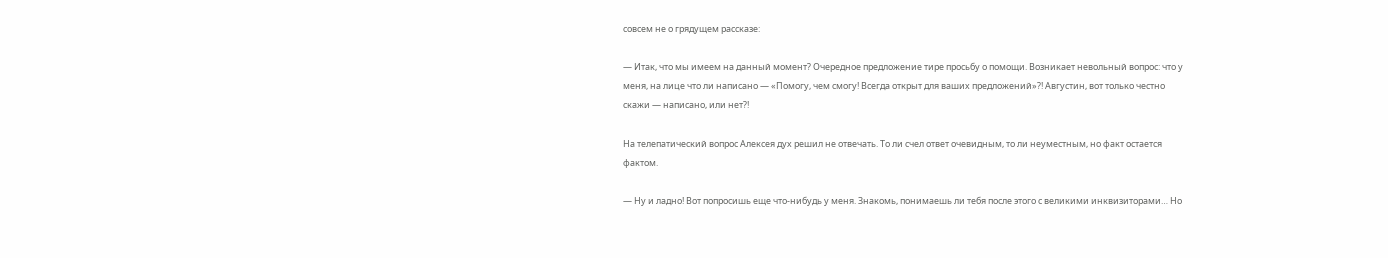совсем не о грядущем рассказе:

— Итак, что мы имеем на данный момент? Очередное предложение тире просьбу о помощи. Возникает невольный вопрос: что у меня, на лице что ли написано — «Помогу, чем смогу! Всегда открыт для ваших предложений»?! Августин, вот только честно скажи — написано, или нет?!

На телепатический вопрос Алексея дух решил не отвечать. То ли счел ответ очевидным, то ли неуместным, но факт остается фактом.

— Ну и ладно! Вот попросишь еще что-нибудь у меня. Знакомь, понимаешь ли тебя после этого с великими инквизиторами… Но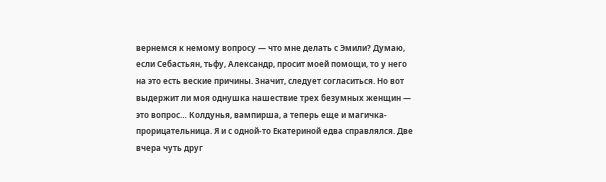вернемся к немому вопросу — что мне делать с Эмили? Думаю, если Себастьян, тьфу, Александр, просит моей помощи, то у него на это есть веские причины. Значит, следует согласиться. Но вот выдержит ли моя однушка нашествие трех безумных женщин — это вопрос… Колдунья, вампирша, а теперь еще и магичка-прорицательница. Я и с одной-то Екатериной едва справлялся. Две вчера чуть друг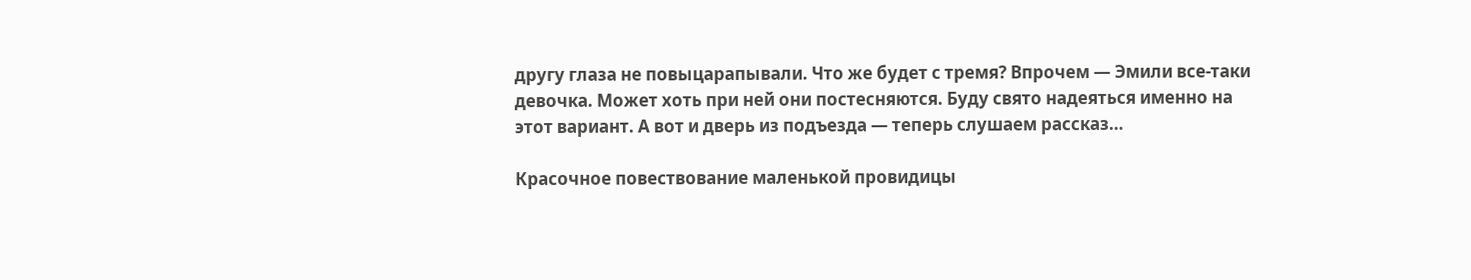другу глаза не повыцарапывали. Что же будет с тремя? Впрочем — Эмили все-таки девочка. Может хоть при ней они постесняются. Буду свято надеяться именно на этот вариант. А вот и дверь из подъезда — теперь слушаем рассказ…

Красочное повествование маленькой провидицы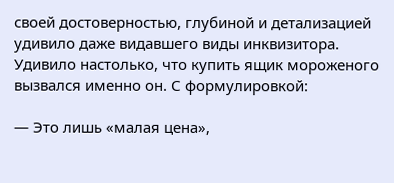своей достоверностью, глубиной и детализацией удивило даже видавшего виды инквизитора. Удивило настолько, что купить ящик мороженого вызвался именно он. С формулировкой:

— Это лишь «малая цена»,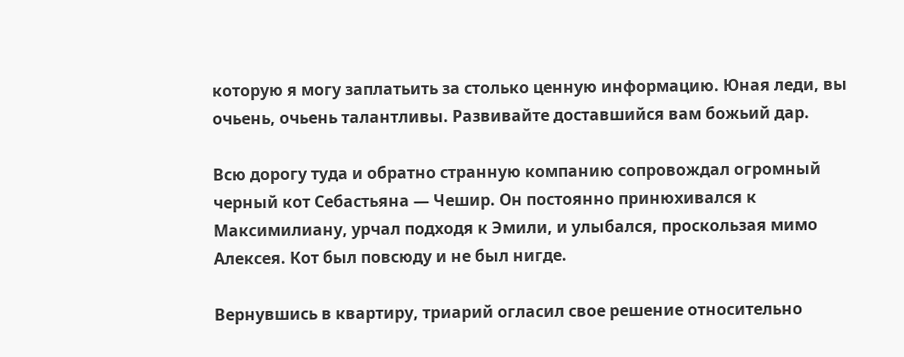которую я могу заплатьить за столько ценную информацию. Юная леди, вы очьень, очьень талантливы. Развивайте доставшийся вам божьий дар.

Всю дорогу туда и обратно странную компанию сопровождал огромный черный кот Себастьяна — Чешир. Он постоянно принюхивался к Максимилиану, урчал подходя к Эмили, и улыбался, проскользая мимо Алексея. Кот был повсюду и не был нигде.

Вернувшись в квартиру, триарий огласил свое решение относительно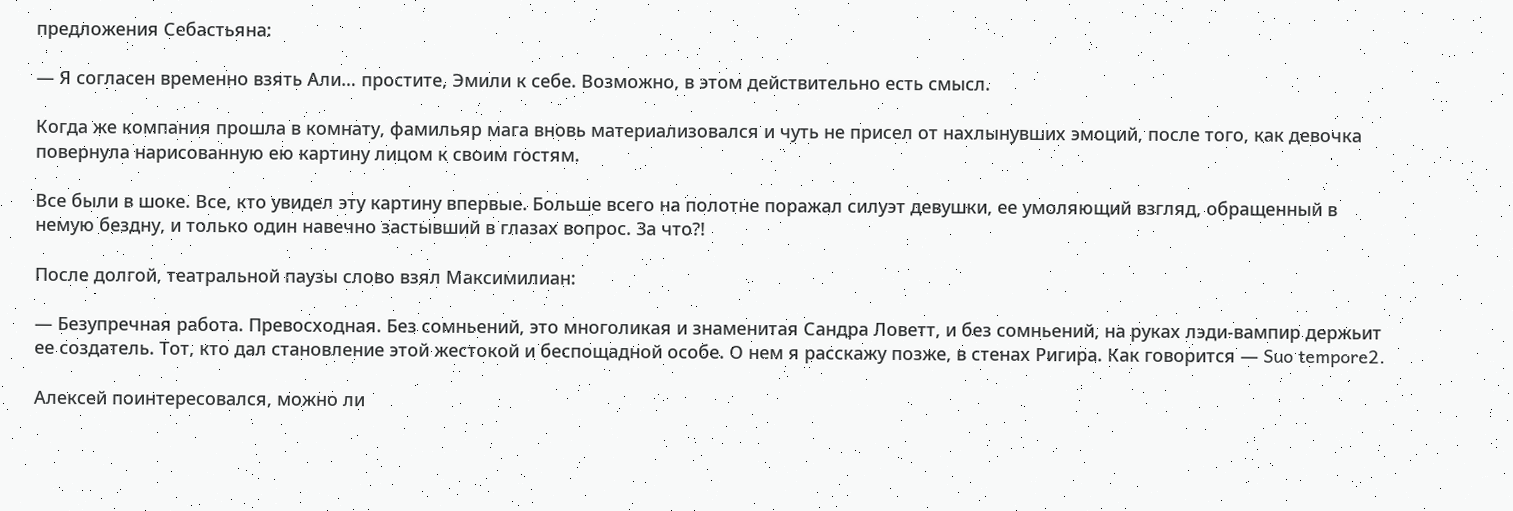предложения Себастьяна:

— Я согласен временно взять Али… простите, Эмили к себе. Возможно, в этом действительно есть смысл.

Когда же компания прошла в комнату, фамильяр мага вновь материализовался и чуть не присел от нахлынувших эмоций, после того, как девочка повернула нарисованную ею картину лицом к своим гостям.

Все были в шоке. Все, кто увидел эту картину впервые. Больше всего на полотне поражал силуэт девушки, ее умоляющий взгляд, обращенный в немую бездну, и только один навечно застывший в глазах вопрос. За что?!

После долгой, театральной паузы слово взял Максимилиан:

— Безупречная работа. Превосходная. Без сомньений, это многоликая и знаменитая Сандра Ловетт, и без сомньений, на руках лэди-вампир держьит ее создатель. Тот, кто дал становление этой жестокой и беспощадной особе. О нем я расскажу позже, в стенах Ригира. Как говорится — Suo tempore2.

Алексей поинтересовался, можно ли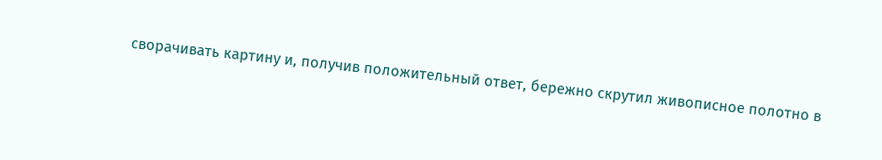сворачивать картину и, получив положительный ответ, бережно скрутил живописное полотно в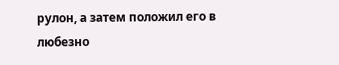рулон, а затем положил его в любезно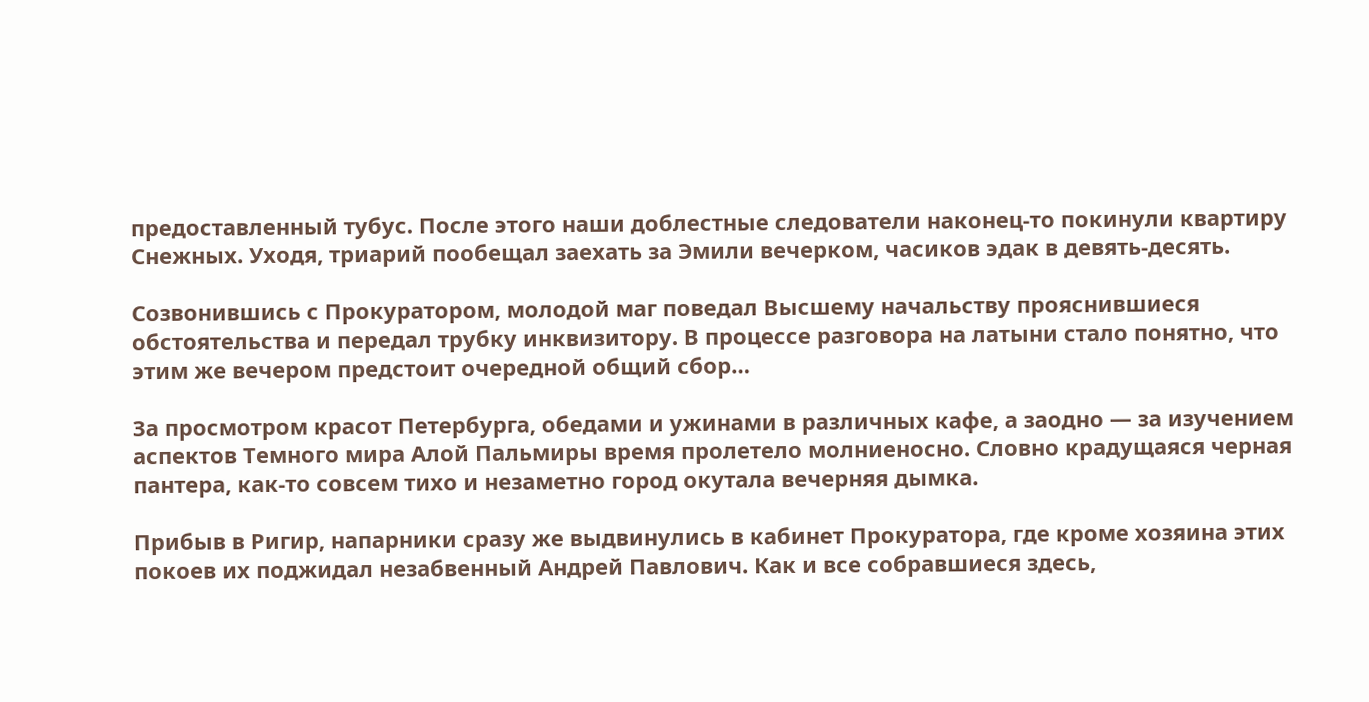предоставленный тубус. После этого наши доблестные следователи наконец-то покинули квартиру Снежных. Уходя, триарий пообещал заехать за Эмили вечерком, часиков эдак в девять-десять.

Созвонившись с Прокуратором, молодой маг поведал Высшему начальству прояснившиеся обстоятельства и передал трубку инквизитору. В процессе разговора на латыни стало понятно, что этим же вечером предстоит очередной общий сбор…

За просмотром красот Петербурга, обедами и ужинами в различных кафе, а заодно — за изучением аспектов Темного мира Алой Пальмиры время пролетело молниеносно. Словно крадущаяся черная пантера, как-то совсем тихо и незаметно город окутала вечерняя дымка.

Прибыв в Ригир, напарники сразу же выдвинулись в кабинет Прокуратора, где кроме хозяина этих покоев их поджидал незабвенный Андрей Павлович. Как и все собравшиеся здесь,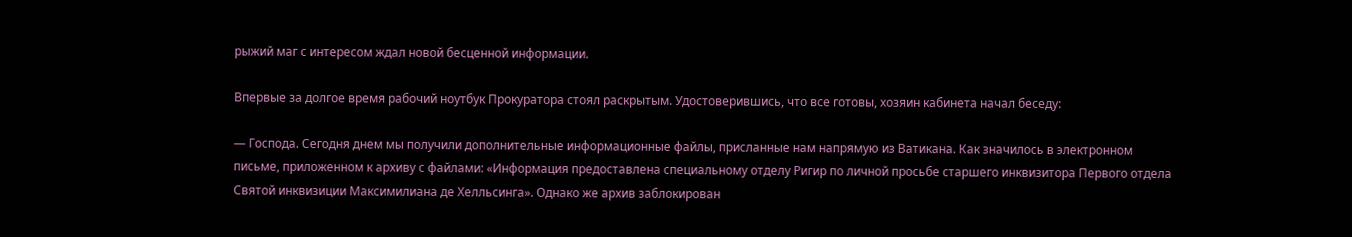рыжий маг с интересом ждал новой бесценной информации.

Впервые за долгое время рабочий ноутбук Прокуратора стоял раскрытым. Удостоверившись, что все готовы, хозяин кабинета начал беседу:

— Господа. Сегодня днем мы получили дополнительные информационные файлы, присланные нам напрямую из Ватикана. Как значилось в электронном письме, приложенном к архиву с файлами: «Информация предоставлена специальному отделу Ригир по личной просьбе старшего инквизитора Первого отдела Святой инквизиции Максимилиана де Хелльсинга». Однако же архив заблокирован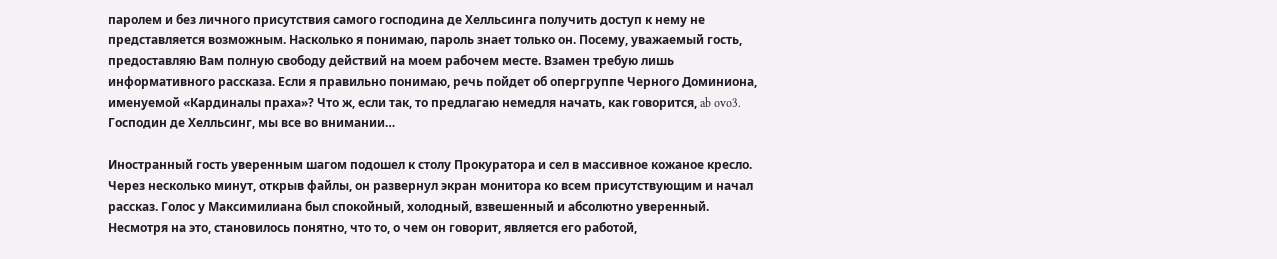паролем и без личного присутствия самого господина де Хелльсинга получить доступ к нему не представляется возможным. Насколько я понимаю, пароль знает только он. Посему, уважаемый гость, предоставляю Вам полную свободу действий на моем рабочем месте. Взамен требую лишь информативного рассказа. Если я правильно понимаю, речь пойдет об опергруппе Черного Доминиона, именуемой «Кардиналы праха»? Что ж, если так, то предлагаю немедля начать, как говорится, ab ovo3. Господин де Хелльсинг, мы все во внимании…

Иностранный гость уверенным шагом подошел к столу Прокуратора и сел в массивное кожаное кресло. Через несколько минут, открыв файлы, он развернул экран монитора ко всем присутствующим и начал рассказ. Голос у Максимилиана был спокойный, холодный, взвешенный и абсолютно уверенный. Несмотря на это, становилось понятно, что то, о чем он говорит, является его работой,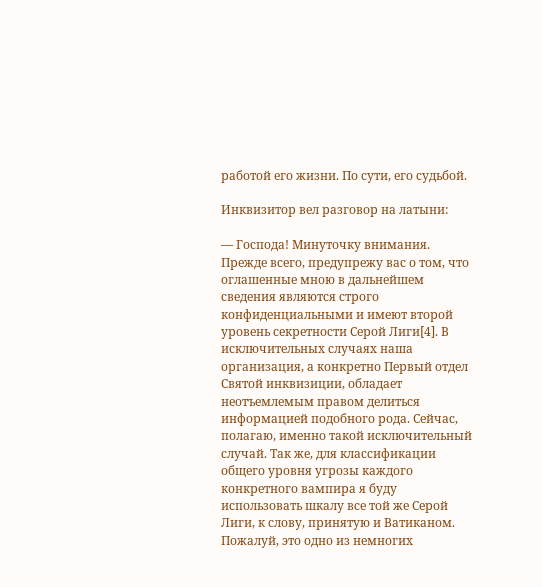работой его жизни. По сути, его судьбой.

Инквизитор вел разговор на латыни:

— Господа! Минуточку внимания. Прежде всего, предупрежу вас о том, что оглашенные мною в дальнейшем сведения являются строго конфиденциальными и имеют второй уровень секретности Серой Лиги[4]. В исключительных случаях наша организация, а конкретно Первый отдел Святой инквизиции, обладает неотъемлемым правом делиться информацией подобного рода. Сейчас, полагаю, именно такой исключительный случай. Так же, для классификации общего уровня угрозы каждого конкретного вампира я буду использовать шкалу все той же Серой Лиги, к слову, принятую и Ватиканом. Пожалуй, это одно из немногих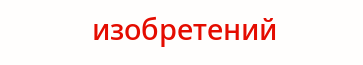изобретений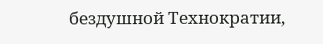бездушной Технократии,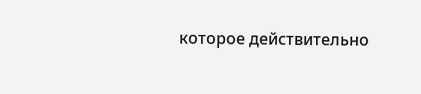которое действительно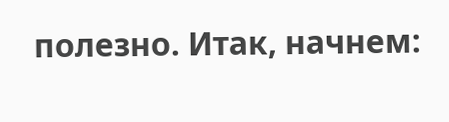полезно. Итак, начнем: